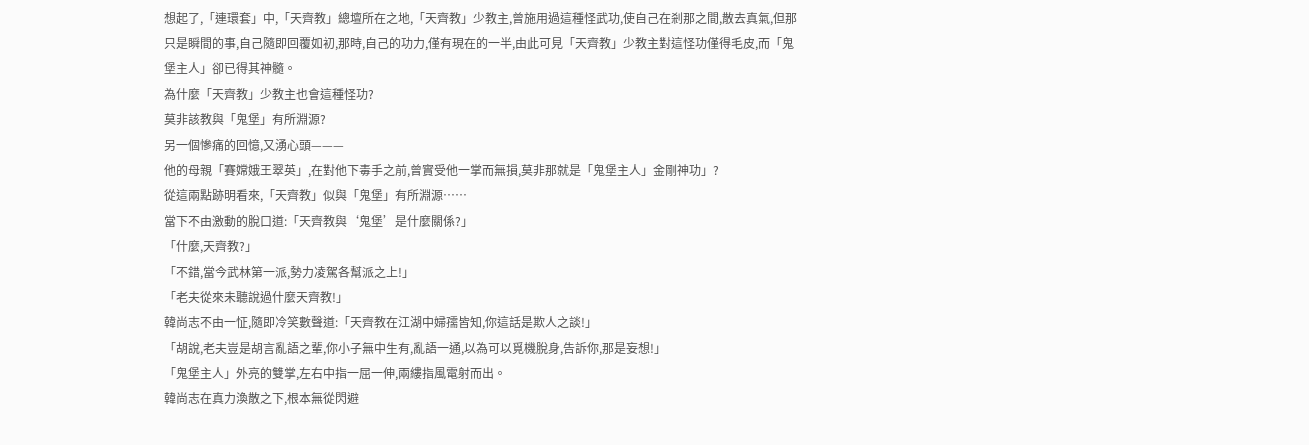想起了,「連環套」中,「天齊教」總壇所在之地,「天齊教」少教主,曾施用過這種怪武功,使自己在剎那之間,散去真氣,但那只是瞬間的事,自己隨即回覆如初,那時,自己的功力,僅有現在的一半,由此可見「天齊教」少教主對這怪功僅得毛皮,而「鬼堡主人」卻已得其神髓。
為什麼「天齊教」少教主也會這種怪功?
莫非該教與「鬼堡」有所淵源?
另一個慘痛的回憶,又湧心頭———
他的母親「賽嫦娥王翠英」,在對他下毒手之前,曾實受他一掌而無損,莫非那就是「鬼堡主人」金剛神功」?
從這兩點跡明看來,「天齊教」似與「鬼堡」有所淵源……
當下不由激動的脫口道:「天齊教與‘鬼堡’是什麼關係?」
「什麼,天齊教?」
「不錯,當今武林第一派,勢力凌駕各幫派之上!」
「老夫從來未聽說過什麼天齊教!」
韓尚志不由一怔,隨即冷笑數聲道:「天齊教在江湖中婦孺皆知,你這話是欺人之談!」
「胡說,老夫豈是胡言亂語之輩,你小子無中生有,亂語一通,以為可以覓機脫身,告訴你,那是妄想!」
「鬼堡主人」外亮的雙掌,左右中指一屈一伸,兩縷指風電射而出。
韓尚志在真力渙散之下,根本無從閃避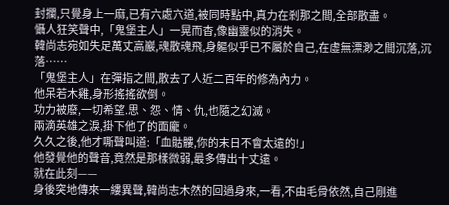封攔,只覺身上一麻,已有六處穴道,被同時點中,真力在剎那之間,全部散盡。
懾人狂笑聲中,「鬼堡主人」一晃而杳,像幽靈似的消失。
韓尚志宛如失足萬丈高巖,魂散魂飛,身軀似乎已不屬於自己,在虛無漂渺之間沉落,沉落……
「鬼堡主人」在彈指之間,散去了人近二百年的修為內力。
他呆若木雞,身形搖搖欲倒。
功力被廢,一切希望.思、怨、情、仇,也隨之幻滅。
兩滴英雄之淚,掛下他了的面龐。
久久之後,他才嘶聲叫道:「血骷髏,你的末日不會太遠的!」
他發覺他的聲音,竟然是那樣微弱,最多傳出十丈遠。
就在此刻——
身後突地傳來一縷異聲,韓尚志木然的回過身來,一看,不由毛骨依然,自己剛進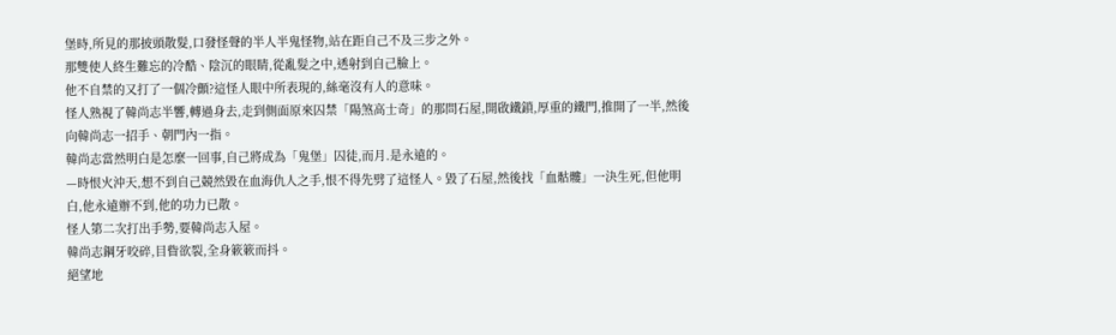堡時,所見的那披頭散髮,口發怪聲的半人半鬼怪物,站在距自己不及三步之外。
那雙使人終生難忘的冷酷、陰沉的眼睛,從亂髮之中,透射到自己臉上。
他不自禁的又打了一個冷顫?這怪人眼中所表現的,絲毫沒有人的意味。
怪人熟視了韓尚志半響,轉過身去,走到側面原來囚禁「陽煞高士奇」的那問石屋,開啟鐵鎖,厚重的鐵門,推開了一半,然後向韓尚志一招手、朝門內一指。
韓尚志當然明白是怎麼一回事,自己將成為「鬼堡」囚徒,而月.是永遠的。
—時恨火沖天,想不到自己競然毀在血海仇人之手,恨不得先劈了這怪人。毀了石屋,然後找「血骷髏」一決生死,但他明白,他永遠辦不到,他的功力已散。
怪人第二次打出手勢,要韓尚志入屋。
韓尚志鋼牙咬碎,目眥欲裂,全身簌簌而抖。
絕望地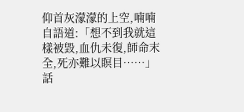仰首灰濛濛的上空,喃喃自語道:「想不到我就這樣被毀,血仇未復,師命末全,死亦難以瞑目……」
話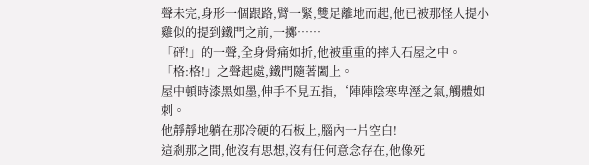聲未完,身形一個跟路,臂一緊,雙足離地而起,他已被那怪人提小雞似的提到鐵門之前,一擲……
「砰!」的一聲,全身骨痛如折,他被重重的摔入石屋之中。
「格:格!」之聲起處,鐵門隨著闔上。
屋中頓時漆黑如墨,伸手不見五指,‘陣陣陰寒卑溼之氣,觸體如刺。
他靜靜地躺在那冷硬的石板上,腦內一片空白!
這剎那之間,他沒有思想,沒有任何意念存在,他像死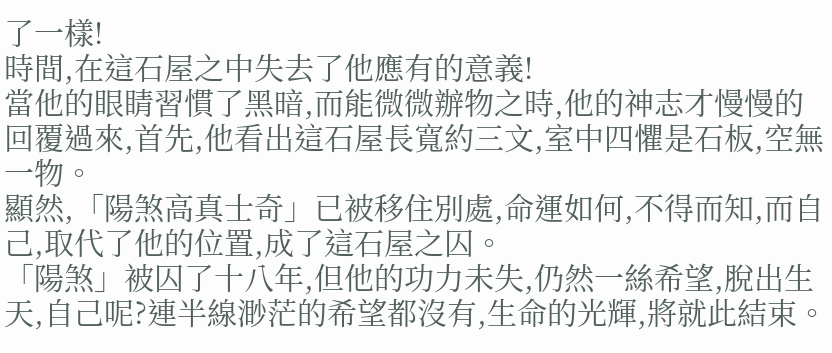了一樣!
時間,在這石屋之中失去了他應有的意義!
當他的眼睛習慣了黑暗,而能微微辦物之時,他的神志才慢慢的回覆過來,首先,他看出這石屋長寬約三文,室中四懼是石板,空無一物。
顯然,「陽煞高真士奇」已被移住別處,命運如何,不得而知,而自己,取代了他的位置,成了這石屋之囚。
「陽煞」被囚了十八年,但他的功力未失,仍然一絲希望,脫出生天,自己呢?連半線渺茫的希望都沒有,生命的光輝,將就此結束。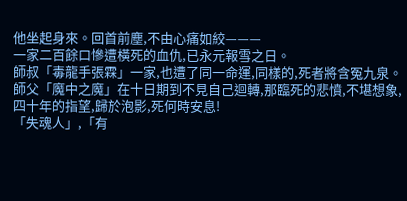他坐起身來。回首前塵,不由心痛如絞———
一家二百餘口慘遭橫死的血仇,已永元報雪之日。
師叔「毒龍手張霖」一家,也遭了同一命運,同樣的,死者將含冤九泉。
師父「魔中之魔」在十日期到不見自己迴轉,那臨死的悲憤,不堪想象,四十年的指望,歸於泡影,死何時安息!
「失魂人」,「有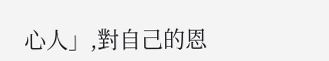心人」,對自己的恩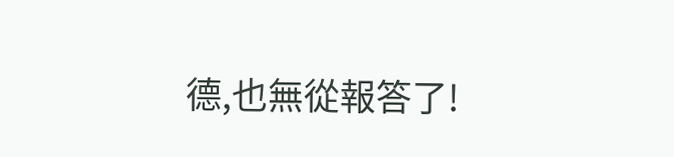德,也無從報答了!